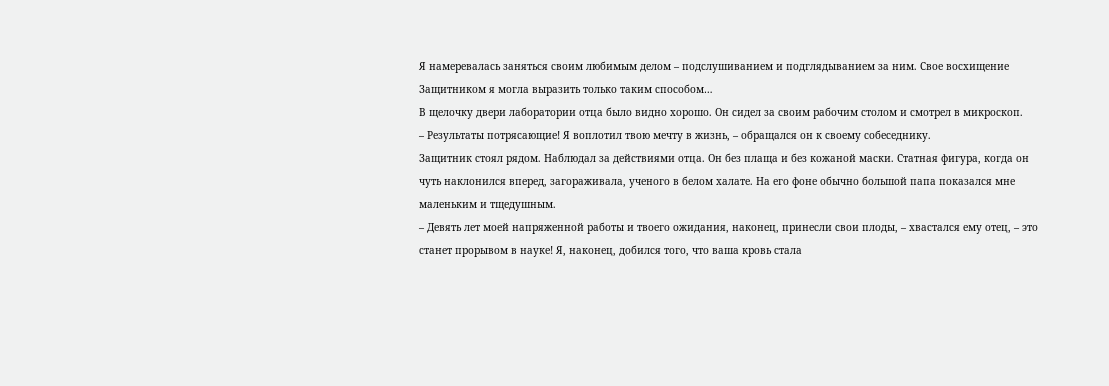Я намеревалась заняться своим любимым делом – подслушиванием и подглядыванием за ним. Свое восхищение Защитником я могла выразить только таким способом…
В щелочку двери лаборатории отца было видно хорошо. Он сидел за своим рабочим столом и смотрел в микроскоп.
– Результаты потрясающие! Я воплотил твою мечту в жизнь, – обращался он к своему собеседнику.
Защитник стоял рядом. Наблюдал за действиями отца. Он без плаща и без кожаной маски. Статная фигура, когда он чуть наклонился вперед, загораживала, ученого в белом халате. На его фоне обычно большой папа показался мне маленьким и тщедушным.
– Девять лет моей напряженной работы и твоего ожидания, наконец, принесли свои плоды, – хвастался ему отец, – это станет прорывом в науке! Я, наконец, добился того, что ваша кровь стала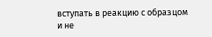вступать в реакцию с образцом и не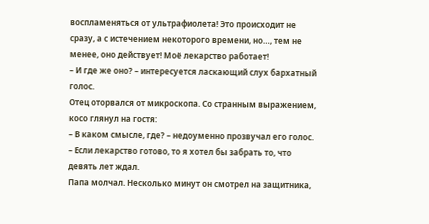воспламеняться от ультрафиолета! Это происходит не сразу, а с истечением некоторого времени, но…, тем не менее, оно действует! Моё лекарство работает!
– И где же оно? – интересуется ласкающий слух бархатный голос.
Отец оторвался от микроскопа. Со странным выражением, косо глянул на гостя:
– В каком смысле, где? – недоуменно прозвучал его голос.
– Если лекарство готово, то я хотел бы забрать то, что девять лет ждал.
Папа молчал. Несколько минут он смотрел на защитника,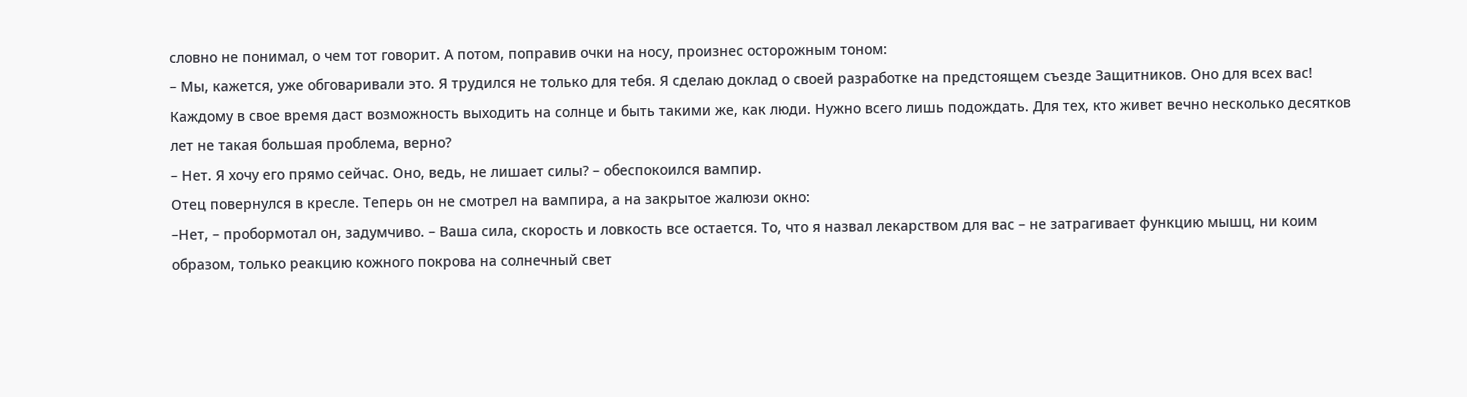словно не понимал, о чем тот говорит. А потом, поправив очки на носу, произнес осторожным тоном:
– Мы, кажется, уже обговаривали это. Я трудился не только для тебя. Я сделаю доклад о своей разработке на предстоящем съезде Защитников. Оно для всех вас! Каждому в свое время даст возможность выходить на солнце и быть такими же, как люди. Нужно всего лишь подождать. Для тех, кто живет вечно несколько десятков лет не такая большая проблема, верно?
– Нет. Я хочу его прямо сейчас. Оно, ведь, не лишает силы? – обеспокоился вампир.
Отец повернулся в кресле. Теперь он не смотрел на вампира, а на закрытое жалюзи окно:
–Нет, – пробормотал он, задумчиво. – Ваша сила, скорость и ловкость все остается. То, что я назвал лекарством для вас – не затрагивает функцию мышц, ни коим образом, только реакцию кожного покрова на солнечный свет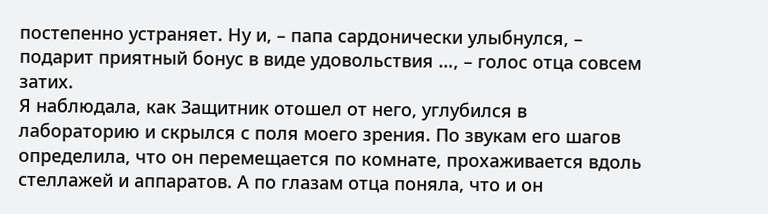постепенно устраняет. Ну и, – папа сардонически улыбнулся, – подарит приятный бонус в виде удовольствия …, – голос отца совсем затих.
Я наблюдала, как Защитник отошел от него, углубился в лабораторию и скрылся с поля моего зрения. По звукам его шагов определила, что он перемещается по комнате, прохаживается вдоль стеллажей и аппаратов. А по глазам отца поняла, что и он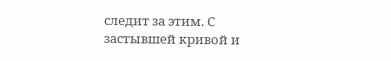следит за этим. С застывшей кривой и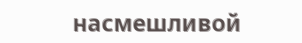насмешливой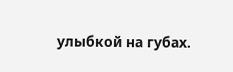улыбкой на губах.